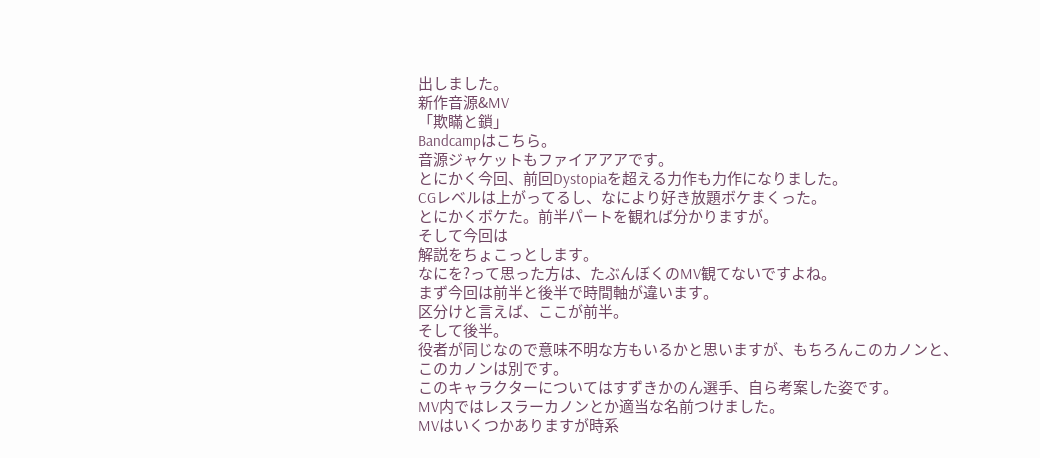出しました。
新作音源&MV
「欺瞞と鎖」
Bandcampはこちら。
音源ジャケットもファイアアアです。
とにかく今回、前回Dystopiaを超える力作も力作になりました。
CGレベルは上がってるし、なにより好き放題ボケまくった。
とにかくボケた。前半パートを観れば分かりますが。
そして今回は
解説をちょこっとします。
なにを?って思った方は、たぶんぼくのMV観てないですよね。
まず今回は前半と後半で時間軸が違います。
区分けと言えば、ここが前半。
そして後半。
役者が同じなので意味不明な方もいるかと思いますが、もちろんこのカノンと、
このカノンは別です。
このキャラクターについてはすずきかのん選手、自ら考案した姿です。
MV内ではレスラーカノンとか適当な名前つけました。
MVはいくつかありますが時系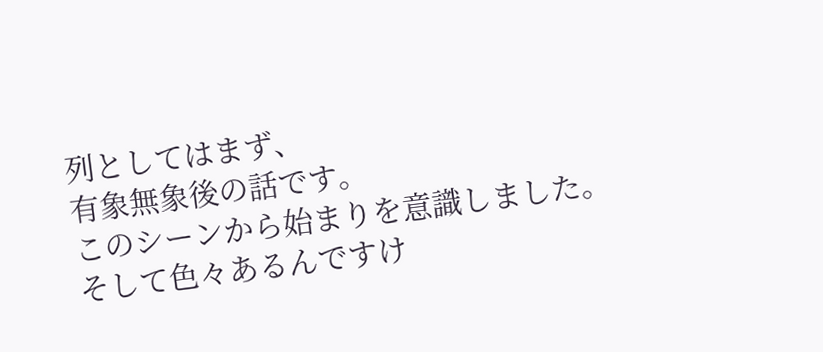列としてはまず、
有象無象後の話です。
このシーンから始まりを意識しました。
そして色々あるんですけ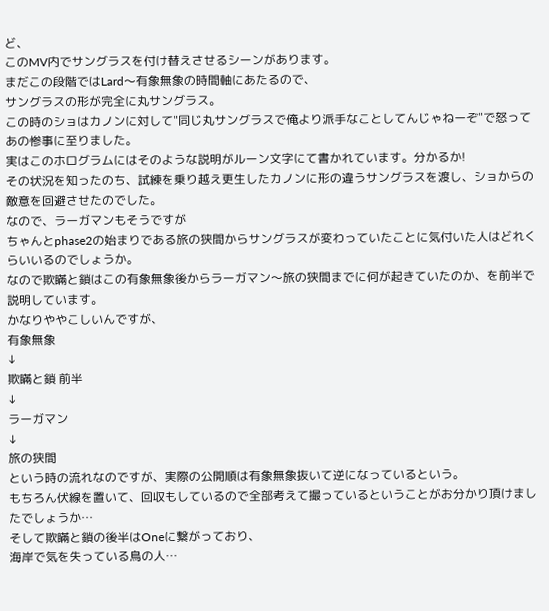ど、
このMV内でサングラスを付け替えさせるシーンがあります。
まだこの段階ではLard〜有象無象の時間軸にあたるので、
サングラスの形が完全に丸サングラス。
この時のショはカノンに対して"同じ丸サングラスで俺より派手なことしてんじゃねーぞ"で怒ってあの惨事に至りました。
実はこのホログラムにはそのような説明がルーン文字にて書かれています。分かるか!
その状況を知ったのち、試練を乗り越え更生したカノンに形の違うサングラスを渡し、ショからの敵意を回避させたのでした。
なので、ラーガマンもそうですが
ちゃんとphase2の始まりである旅の狭間からサングラスが変わっていたことに気付いた人はどれくらいいるのでしょうか。
なので欺瞞と鎖はこの有象無象後からラーガマン〜旅の狭間までに何が起きていたのか、を前半で説明しています。
かなりややこしいんですが、
有象無象
↓
欺瞞と鎖 前半
↓
ラーガマン
↓
旅の狭間
という時の流れなのですが、実際の公開順は有象無象抜いて逆になっているという。
もちろん伏線を置いて、回収もしているので全部考えて撮っているということがお分かり頂けましたでしょうか…
そして欺瞞と鎖の後半はOneに繋がっており、
海岸で気を失っている鳥の人…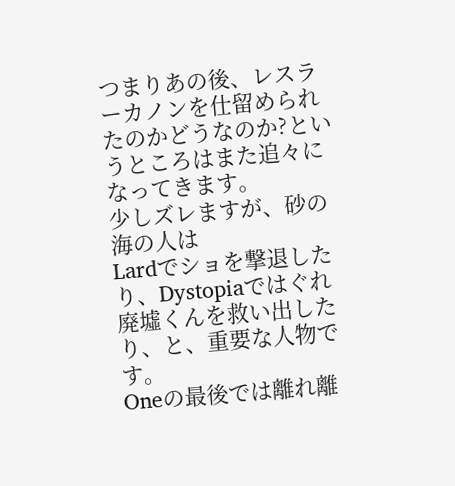つまりあの後、レスラーカノンを仕留められたのかどうなのか?というところはまた追々になってきます。
少しズレますが、砂の海の人は
Lardでショを撃退したり、Dystopiaではぐれ廃墟くんを救い出したり、と、重要な人物です。
Oneの最後では離れ離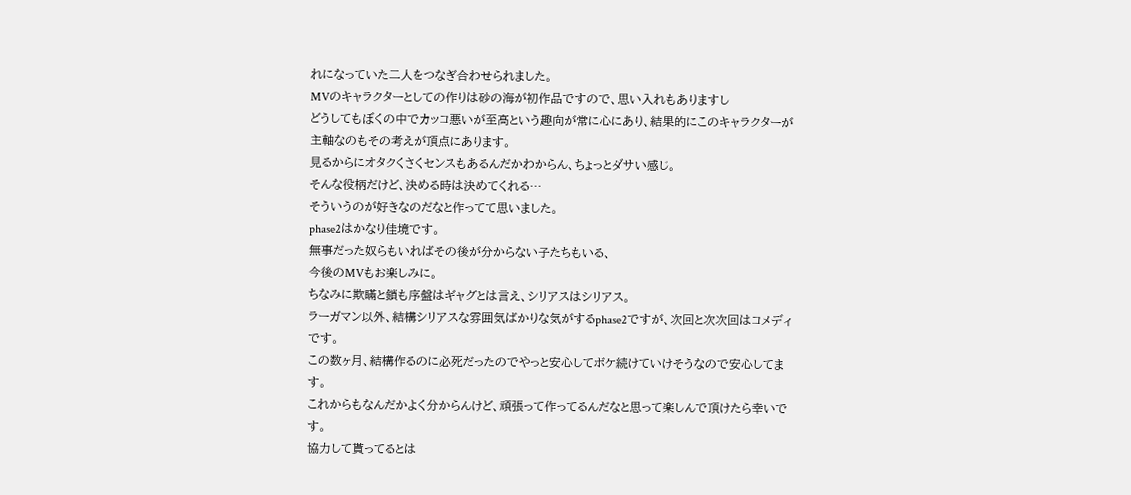れになっていた二人をつなぎ合わせられました。
MVのキャラクターとしての作りは砂の海が初作品ですので、思い入れもありますし
どうしてもぼくの中でカッコ悪いが至高という趣向が常に心にあり、結果的にこのキャラクターが主軸なのもその考えが頂点にあります。
見るからにオタクくさくセンスもあるんだかわからん、ちょっとダサい感じ。
そんな役柄だけど、決める時は決めてくれる…
そういうのが好きなのだなと作ってて思いました。
phase2はかなり佳境です。
無事だった奴らもいればその後が分からない子たちもいる、
今後のMVもお楽しみに。
ちなみに欺瞞と鎖も序盤はギャグとは言え、シリアスはシリアス。
ラーガマン以外、結構シリアスな雰囲気ばかりな気がするphase2ですが、次回と次次回はコメディです。
この数ヶ月、結構作るのに必死だったのでやっと安心してボケ続けていけそうなので安心してます。
これからもなんだかよく分からんけど、頑張って作ってるんだなと思って楽しんで頂けたら幸いです。
協力して貰ってるとは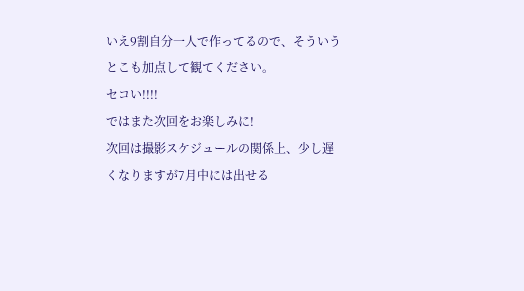いえ9割自分一人で作ってるので、そういうとこも加点して観てください。
セコい!!!!
ではまた次回をお楽しみに!
次回は撮影スケジュールの関係上、少し遅くなりますが7月中には出せる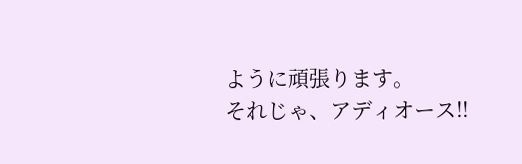ように頑張ります。
それじゃ、アディオース!!